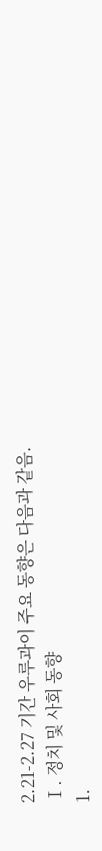2.21-2.27 기간 우루과이 주요 동향은 다음과 같음.
Ⅰ. 정치 및 사회 동향
1.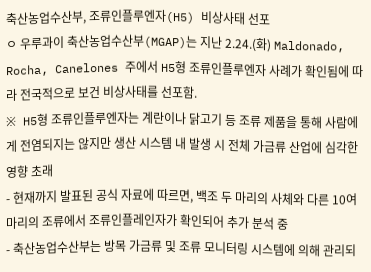축산농업수산부, 조류인플루엔자(H5) 비상사태 선포
ㅇ 우루과이 축산농업수산부(MGAP)는 지난 2.24.(화) Maldonado, Rocha, Canelones 주에서 H5형 조류인플루엔자 사례가 확인됨에 따라 전국적으로 보건 비상사태를 선포함.
※ H5형 조류인플루엔자는 계란이나 닭고기 등 조류 제품을 통해 사람에게 전염되지는 않지만 생산 시스템 내 발생 시 전체 가금류 산업에 심각한 영향 초래
- 현재까지 발표된 공식 자료에 따르면, 백조 두 마리의 사체와 다른 10여 마리의 조류에서 조류인플레인자가 확인되어 추가 분석 중
- 축산농업수산부는 방목 가금류 및 조류 모니터링 시스템에 의해 관리되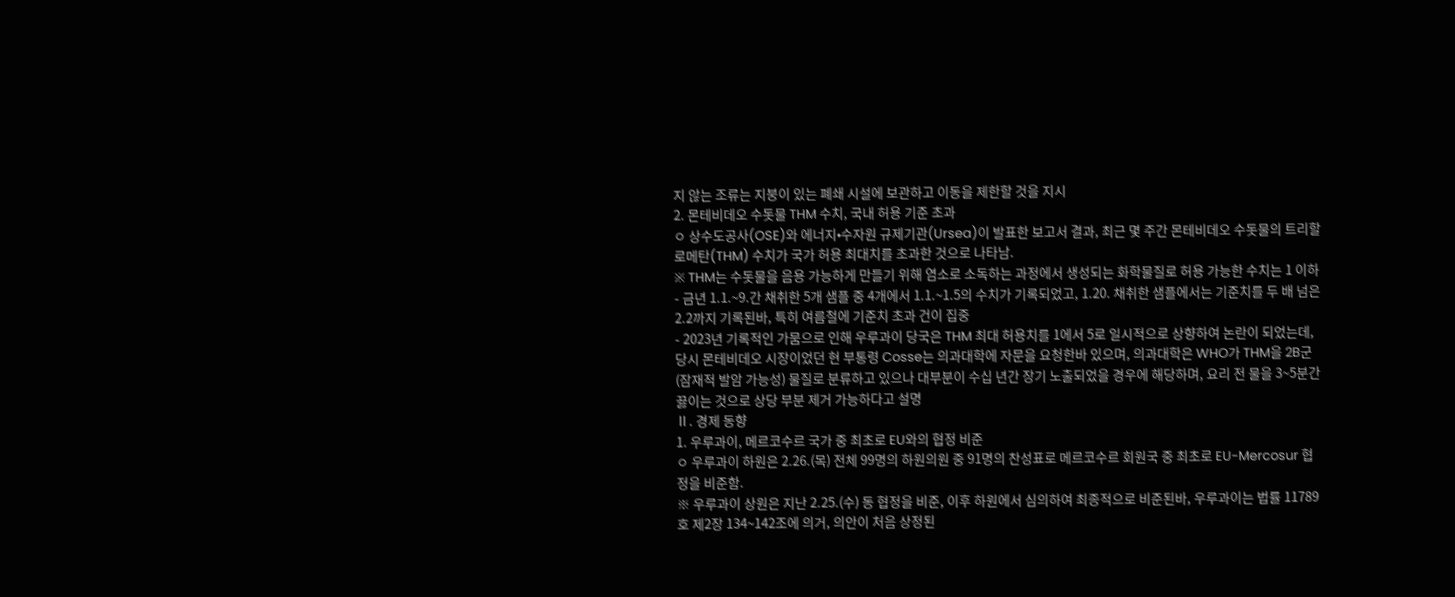지 않는 조류는 지붕이 있는 폐쇄 시설에 보관하고 이동을 제한할 것을 지시
2. 몬테비데오 수돗물 THM 수치, 국내 허용 기준 초과
ㅇ 상수도공사(OSE)와 에너지•수자원 규제기관(Ursea)이 발표한 보고서 결과, 최근 몇 주간 몬테비데오 수돗물의 트리할로메탄(THM) 수치가 국가 허용 최대치를 초과한 것으로 나타남.
※ THM는 수돗물을 음용 가능하게 만들기 위해 염소로 소독하는 과정에서 생성되는 화학물질로 허용 가능한 수치는 1 이하
- 금년 1.1.~9.간 채취한 5개 샘플 중 4개에서 1.1.~1.5의 수치가 기록되었고, 1.20. 채취한 샘플에서는 기준치를 두 배 넘은 2.2까지 기록된바, 특히 여름철에 기준치 초과 건이 집중
- 2023년 기록적인 가뭄으로 인해 우루과이 당국은 THM 최대 허용치를 1에서 5로 일시적으로 상향하여 논란이 되었는데, 당시 몬테비데오 시장이었던 현 부통령 Cosse는 의과대학에 자문을 요청한바 있으며, 의과대학은 WHO가 THM을 2B군(잠재적 발암 가능성) 물질로 분류하고 있으나 대부분이 수십 년간 장기 노출되었을 경우에 해당하며, 요리 전 물을 3~5분간 끓이는 것으로 상당 부분 제거 가능하다고 설명
Ⅱ. 경제 동향
1. 우루과이, 메르코수르 국가 중 최초로 EU와의 협정 비준
ㅇ 우루과이 하원은 2.26.(목) 전체 99명의 하원의원 중 91명의 찬성표로 메르코수르 회원국 중 최초로 EU-Mercosur 협정을 비준함.
※ 우루과이 상원은 지난 2.25.(수) 동 협정을 비준, 이후 하원에서 심의하여 최종적으로 비준된바, 우루과이는 법률 11789호 제2장 134~142조에 의거, 의안이 처음 상정된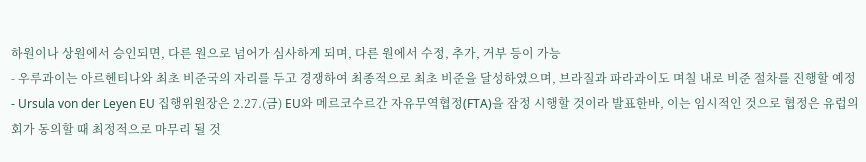하원이나 상원에서 승인되면, 다른 원으로 넘어가 심사하게 되며, 다른 원에서 수정, 추가, 거부 등이 가능
- 우루과이는 아르헨티나와 최초 비준국의 자리를 두고 경쟁하여 최종적으로 최초 비준을 달성하였으며, 브라질과 파라과이도 며칠 내로 비준 절차를 진행할 예정
- Ursula von der Leyen EU 집행위원장은 2.27.(금) EU와 메르코수르간 자유무역협정(FTA)을 잠정 시행할 것이라 발표한바, 이는 임시적인 것으로 협정은 유럽의회가 동의할 때 최정적으로 마무리 될 것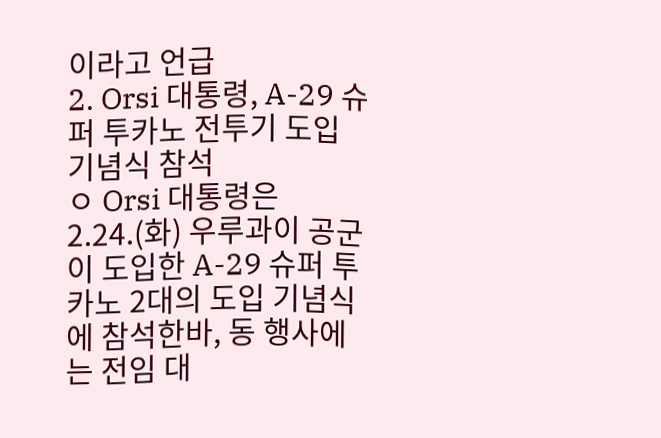이라고 언급
2. Orsi 대통령, A-29 슈퍼 투카노 전투기 도입 기념식 참석
ㅇ Orsi 대통령은 2.24.(화) 우루과이 공군이 도입한 A-29 슈퍼 투카노 2대의 도입 기념식에 참석한바, 동 행사에는 전임 대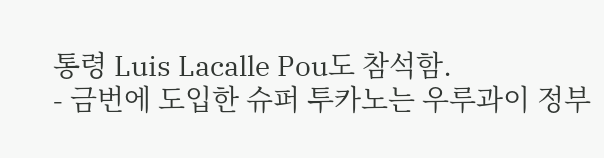통령 Luis Lacalle Pou도 참석함.
- 금번에 도입한 슈퍼 투카노는 우루과이 정부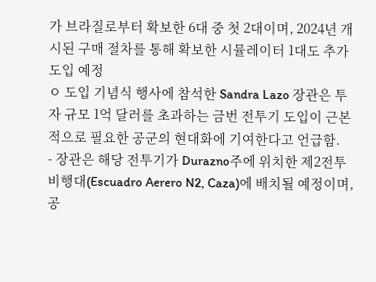가 브라질로부터 확보한 6대 중 첫 2대이며, 2024년 개시된 구매 절차를 통해 확보한 시뮬레이터 1대도 추가 도입 예정
ㅇ 도입 기념식 행사에 참석한 Sandra Lazo 장관은 투자 규모 1억 달러를 초과하는 금번 전투기 도입이 근본적으로 필요한 공군의 현대화에 기여한다고 언급함.
- 장관은 해당 전투기가 Durazno주에 위치한 제2전투비행대(Escuadro Aerero N2, Caza)에 배치될 예정이며, 공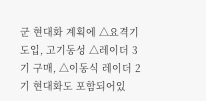군 현대화 계획에 △요격기 도입, 고기동성 △레이더 3기 구매, △이동식 레이더 2기 현대화도 포함되어있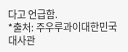다고 언급함.
*출처: 주우루과이대한민국대사관